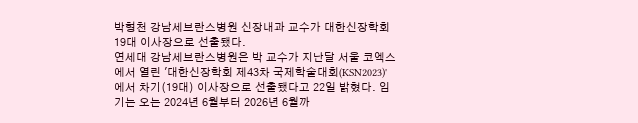박형천 강남세브란스병원 신장내과 교수가 대한신장학회 19대 이사장으로 선출됐다.
연세대 강남세브란스병원은 박 교수가 지난달 서울 코엑스에서 열린 '대한신장학회 제43차 국제학술대회(KSN2023)'에서 차기(19대) 이사장으로 선출됐다고 22일 밝혔다. 임기는 오는 2024년 6월부터 2026년 6월까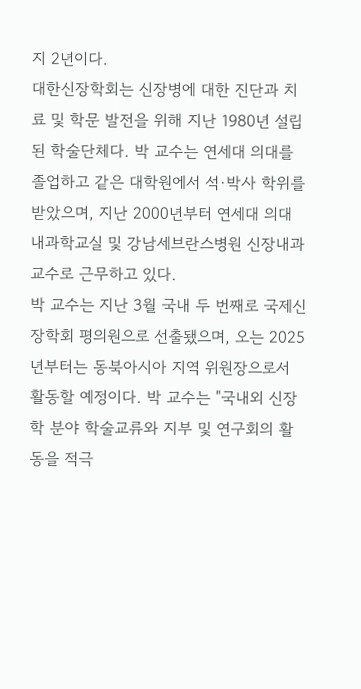지 2년이다.
대한신장학회는 신장병에 대한 진단과 치료 및 학문 발전을 위해 지난 1980년 설립된 학술단체다. 박 교수는 연세대 의대를 졸업하고 같은 대학원에서 석·박사 학위를 받았으며, 지난 2000년부터 연세대 의대 내과학교실 및 강남세브란스병원 신장내과 교수로 근무하고 있다.
박 교수는 지난 3월 국내 두 번째로 국제신장학회 평의원으로 선출됐으며, 오는 2025년부터는 동북아시아 지역 위원장으로서 활동할 예정이다. 박 교수는 "국내외 신장학 분야 학술교류와 지부 및 연구회의 활동을 적극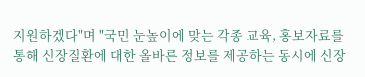지원하겠다"며 "국민 눈높이에 맞는 각종 교육, 홍보자료를 통해 신장질환에 대한 올바른 정보를 제공하는 동시에 신장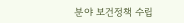분야 보건정책 수립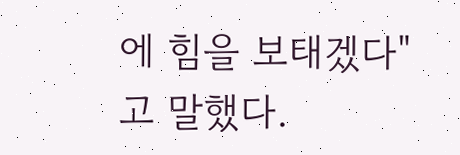에 힘을 보태겠다"고 말했다.